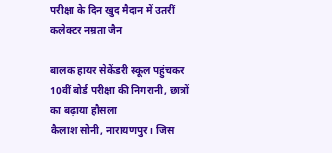परीक्षा के दिन खुद मैदान में उतरीं कलेक्टर नम्रता जैन

बालक हायर सेकेंडरी स्कूल पहुंचकर 10वीं बोर्ड परीक्षा की निगरानी, छात्रों का बढ़ाया हौसला
कैलाश सोनी, नारायणपुर। जिस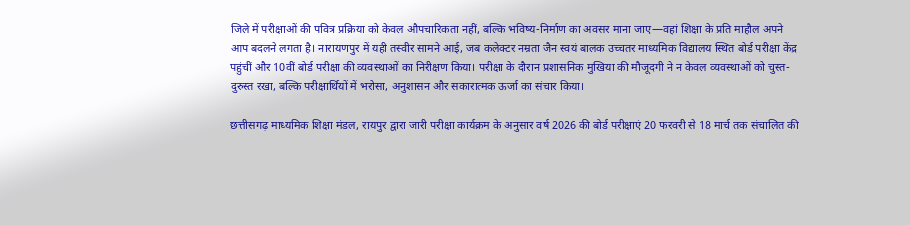जिले में परीक्षाओं की पवित्र प्रक्रिया को केवल औपचारिकता नहीं, बल्कि भविष्य-निर्माण का अवसर माना जाए—वहां शिक्षा के प्रति माहौल अपने आप बदलने लगता है। नारायणपुर में यही तस्वीर सामने आई, जब कलेक्टर नम्रता जैन स्वयं बालक उच्चतर माध्यमिक विद्यालय स्थित बोर्ड परीक्षा केंद्र पहुंचीं और 10वीं बोर्ड परीक्षा की व्यवस्थाओं का निरीक्षण किया। परीक्षा के दौरान प्रशासनिक मुखिया की मौजूदगी ने न केवल व्यवस्थाओं को चुस्त-दुरुस्त रखा, बल्कि परीक्षार्थियों में भरोसा, अनुशासन और सकारात्मक ऊर्जा का संचार किया।

छत्तीसगढ़ माध्यमिक शिक्षा मंडल, रायपुर द्वारा जारी परीक्षा कार्यक्रम के अनुसार वर्ष 2026 की बोर्ड परीक्षाएं 20 फरवरी से 18 मार्च तक संचालित की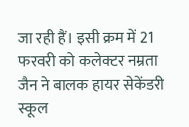जा रही हैं। इसी क्रम में 21 फरवरी को कलेक्टर नम्रता जैन ने बालक हायर सेकेंडरी स्कूल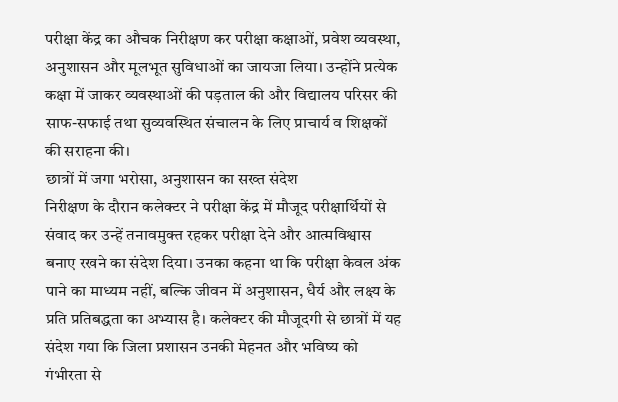परीक्षा केंद्र का औचक निरीक्षण कर परीक्षा कक्षाओं, प्रवेश व्यवस्था, अनुशासन और मूलभूत सुविधाओं का जायजा लिया। उन्होंने प्रत्येक कक्षा में जाकर व्यवस्थाओं की पड़ताल की और विद्यालय परिसर की साफ-सफाई तथा सुव्यवस्थित संचालन के लिए प्राचार्य व शिक्षकों की सराहना की।
छात्रों में जगा भरोसा, अनुशासन का सख्त संदेश
निरीक्षण के दौरान कलेक्टर ने परीक्षा केंद्र में मौजूद परीक्षार्थियों से संवाद कर उन्हें तनावमुक्त रहकर परीक्षा देने और आत्मविश्वास बनाए रखने का संदेश दिया। उनका कहना था कि परीक्षा केवल अंक पाने का माध्यम नहीं, बल्कि जीवन में अनुशासन, धैर्य और लक्ष्य के प्रति प्रतिबद्धता का अभ्यास है। कलेक्टर की मौजूदगी से छात्रों में यह संदेश गया कि जिला प्रशासन उनकी मेहनत और भविष्य को गंभीरता से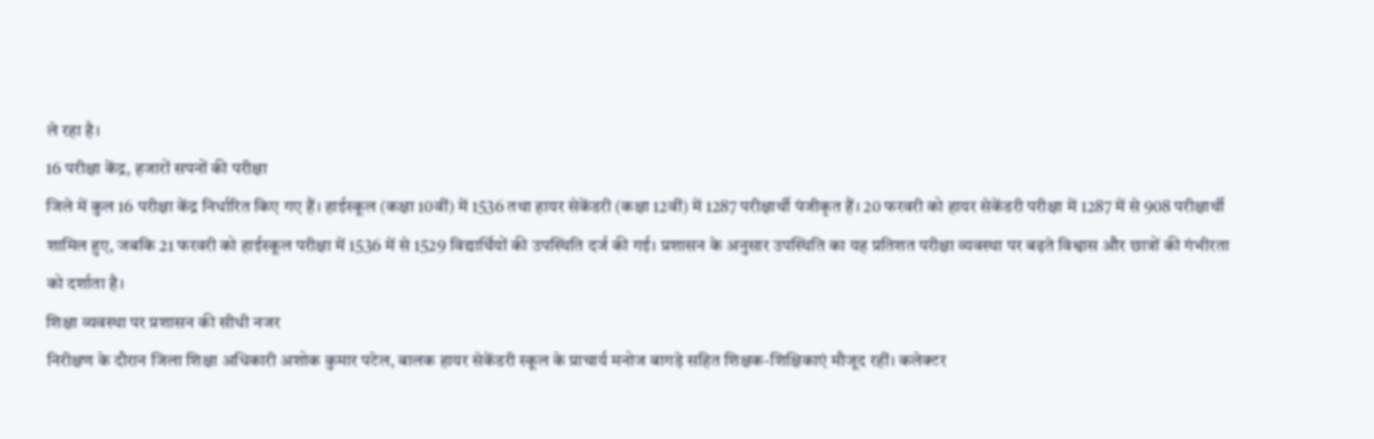ले रहा है।
16 परीक्षा केंद्र, हजारों सपनों की परीक्षा
जिले में कुल 16 परीक्षा केंद्र निर्धारित किए गए हैं। हाईस्कूल (कक्षा 10वीं) में 1536 तथा हायर सेकेंडरी (कक्षा 12वीं) में 1287 परीक्षार्थी पंजीकृत हैं। 20 फरवरी को हायर सेकेंडरी परीक्षा में 1287 में से 908 परीक्षार्थी शामिल हुए, जबकि 21 फरवरी को हाईस्कूल परीक्षा में 1536 में से 1529 विद्यार्थियों की उपस्थिति दर्ज की गई। प्रशासन के अनुसार उपस्थिति का यह प्रतिशत परीक्षा व्यवस्था पर बढ़ते विश्वास और छात्रों की गंभीरता को दर्शाता है।
शिक्षा व्यवस्था पर प्रशासन की सीधी नजर
निरीक्षण के दौरान जिला शिक्षा अधिकारी अशोक कुमार पटेल, बालक हायर सेकेंडरी स्कूल के प्राचार्य मनोज बागड़े सहित शिक्षक-शिक्षिकाएं मौजूद रहीं। कलेक्टर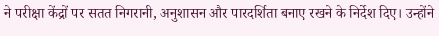ने परीक्षा केंद्रों पर सतत निगरानी, अनुशासन और पारदर्शिता बनाए रखने के निर्देश दिए। उन्होंने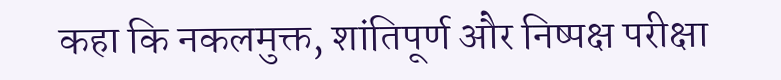कहा कि नकलमुक्त, शांतिपूर्ण और निष्पक्ष परीक्षा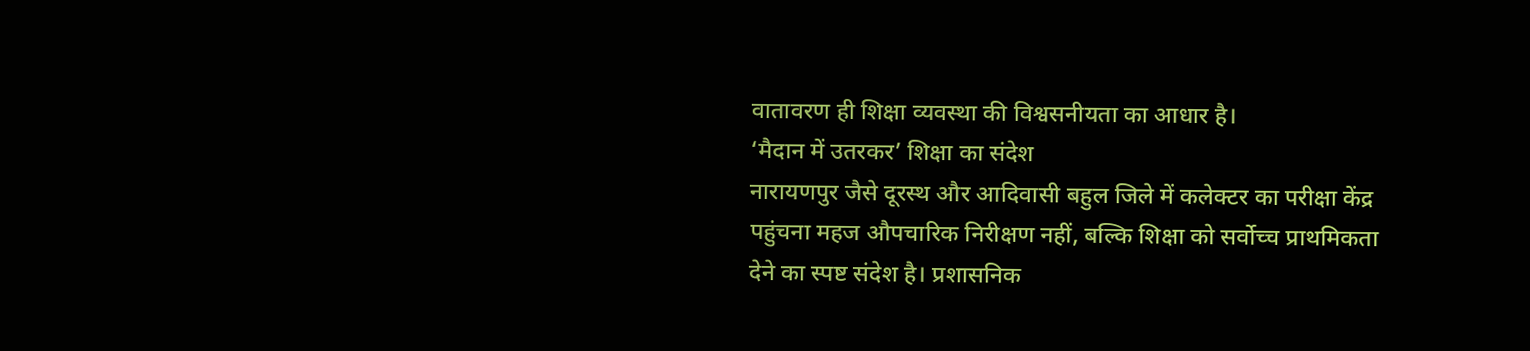वातावरण ही शिक्षा व्यवस्था की विश्वसनीयता का आधार है।
‘मैदान में उतरकर’ शिक्षा का संदेश
नारायणपुर जैसे दूरस्थ और आदिवासी बहुल जिले में कलेक्टर का परीक्षा केंद्र पहुंचना महज औपचारिक निरीक्षण नहीं, बल्कि शिक्षा को सर्वोच्च प्राथमिकता देने का स्पष्ट संदेश है। प्रशासनिक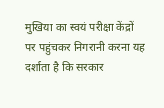मुखिया का स्वयं परीक्षा केंद्रों पर पहुंचकर निगरानी करना यह दर्शाता है कि सरकार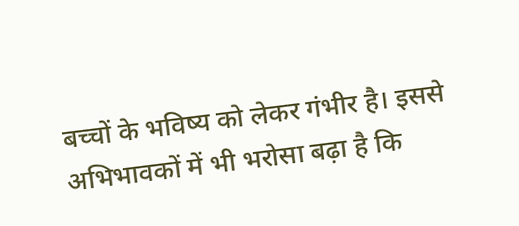बच्चों के भविष्य को लेकर गंभीर है। इससे अभिभावकों में भी भरोसा बढ़ा है कि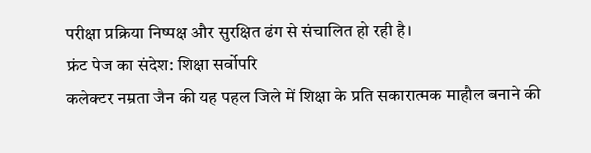परीक्षा प्रक्रिया निष्पक्ष और सुरक्षित ढंग से संचालित हो रही है।
फ्रंट पेज का संदेश: शिक्षा सर्वोपरि
कलेक्टर नम्रता जैन की यह पहल जिले में शिक्षा के प्रति सकारात्मक माहौल बनाने की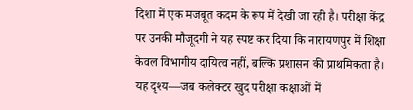दिशा में एक मजबूत कदम के रूप में देखी जा रही है। परीक्षा केंद्र पर उनकी मौजूदगी ने यह स्पष्ट कर दिया कि नारायणपुर में शिक्षा केवल विभागीय दायित्व नहीं, बल्कि प्रशासन की प्राथमिकता है।
यह दृश्य—जब कलेक्टर खुद परीक्षा कक्षाओं में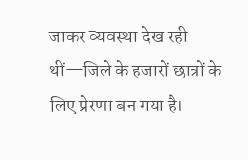जाकर व्यवस्था देख रही थीं—जिले के हजारों छात्रों के लिए प्रेरणा बन गया है।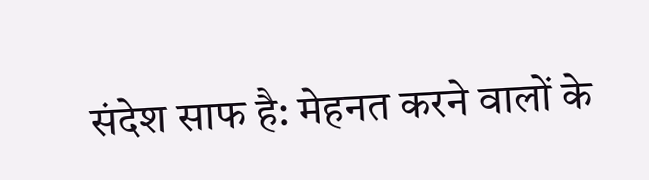संदेश साफ है: मेहनत करने वालों के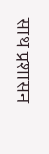साथ प्रशासन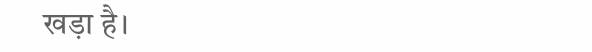खड़ा है।